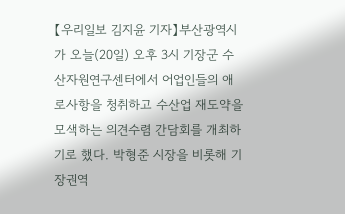【우리일보 김지윤 기자】부산광역시가 오늘(20일) 오후 3시 기장군 수산자원연구센터에서 어업인들의 애로사항을 청취하고 수산업 재도약을 모색하는 의견수렴 간담회를 개최하기로 했다. 박형준 시장을 비롯해 기장권역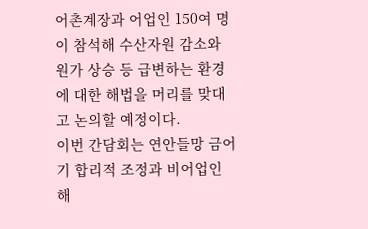어촌계장과 어업인 150여 명이 참석해 수산자원 감소와 원가 상승 등 급변하는 환경에 대한 해법을 머리를 맞대고 논의할 예정이다.
이번 간담회는 연안들망 금어기 합리적 조정과 비어업인 해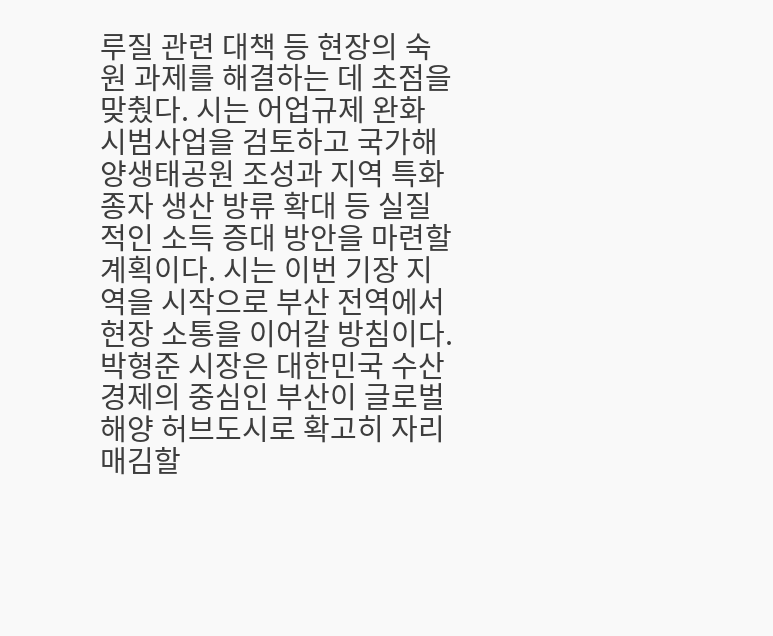루질 관련 대책 등 현장의 숙원 과제를 해결하는 데 초점을 맞췄다. 시는 어업규제 완화 시범사업을 검토하고 국가해양생태공원 조성과 지역 특화 종자 생산 방류 확대 등 실질적인 소득 증대 방안을 마련할 계획이다. 시는 이번 기장 지역을 시작으로 부산 전역에서 현장 소통을 이어갈 방침이다.
박형준 시장은 대한민국 수산경제의 중심인 부산이 글로벌 해양 허브도시로 확고히 자리매김할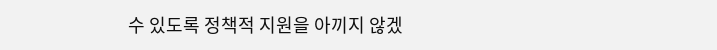수 있도록 정책적 지원을 아끼지 않겠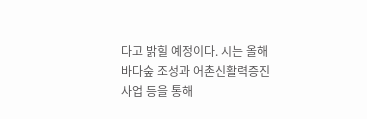다고 밝힐 예정이다. 시는 올해 바다숲 조성과 어촌신활력증진사업 등을 통해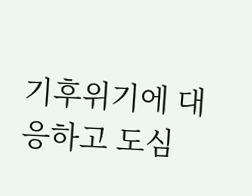기후위기에 대응하고 도심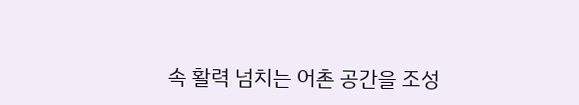속 활력 넘치는 어촌 공간을 조성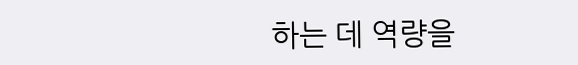하는 데 역량을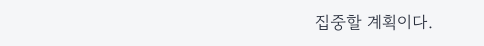집중할 계획이다.